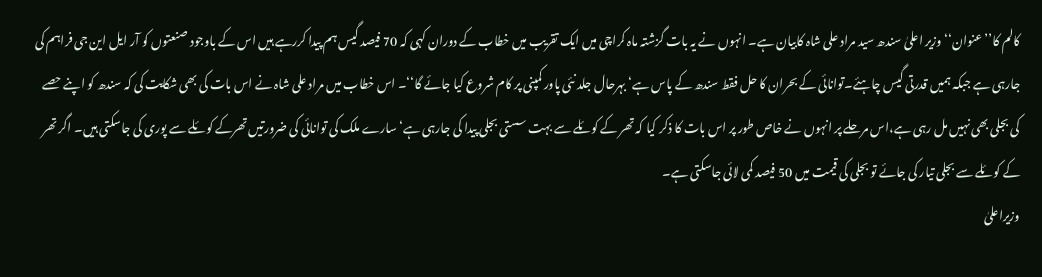کالم کا’’عنوان‘‘ وزیر اعلیٰ سندھ سید مراد علی شاہ کابیان ہے۔ انہوں نے یہ بات گزشتہ ماہ کراچی میں ایک تقریب میں خطاب کے دوران کہی کہ 70 فیصد گیس ہم پیدا کررہے ہیں اس کے باوجود صنعتوں کو آر ایل این جی فراہم کی جارہی ہے جبکہ ہمیں قدرتی گیس چاہئے۔توانائی کے بحران کا حل فقط سندھ کے پاس ہے‘ بہرحال جلد نئی پاور کمپنی پر کام شروع کیا جائے گا‘‘۔ اس خطاب میں مراد علی شاہ نے اس بات کی بھی شکایت کی کہ سندھ کو اپنے حصے کی بجلی بھی نہیں مل رہی ہے،اس مرحلے پر انہوں نے خاص طور پر اس بات کا ذکر کیا کہ تھر کے کوئلے سے بہت سستی بجلی پیدا کی جارہی ہے‘ سارے ملک کی توانائی کی ضرورتیں تھرکے کوئلے سے پوری کی جاسکتی ہیں۔ اگر تھر کے کوئلے سے بجلی تیار کی جائے تو بجلی کی قیمت میں 50 فیصد کمی لائی جاسکتی ہے۔
وزیراعلیٰ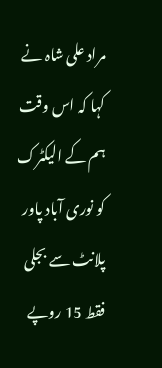مراد علی شاہ نے کہا کہ اس وقت ہم کے الیکٹرک کو نوری آباد پاور پلانٹ سے بجلی فقط 15 روپے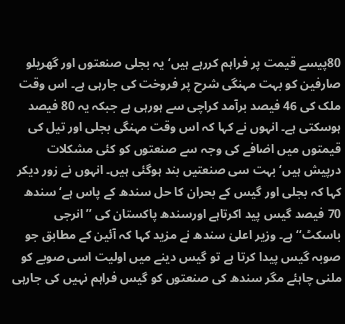80پیسے قیمت پر فراہم کررہے ہیں‘ یہ بجلی صنعتوں اور گھریلو صارفین کو بہت مہنگی شرح پر فروخت کی جارہی ہے۔ اس وقت ملک کی 46 فیصد برآمد کراچی سے ہورہی ہے جبکہ یہ 80 فیصد ہوسکتی ہے۔ انہوں نے کہا کہ اس وقت مہنگی بجلی اور تیل کی قیمتوں میں اضافے کی وجہ سے صنعتوں کو کئی مشکلات درپیش ہیں‘ بہت سی صنعتیں بند ہوگئی ہیں۔ انہوں نے زور دیکر کہا کہ بجلی اور گیس کے بحران کا حل سندھ کے پاس ہے‘ سندھ 70 فیصد گیس پید اکرتاہے اورسندھ پاکستان کی ’’انرجی باسکٹ‘‘ ہے۔ وزیر اعلیٰ سندھ نے مزید کہا کہ آئین کے مطابق جو صوبہ گیس پیدا کرتا ہے تو گیس دینے میں اولیت اسی صوبے کو ملنی چاہئے مگر سندھ کی صنعتوں کو گیس فراہم نہیں کی جارہی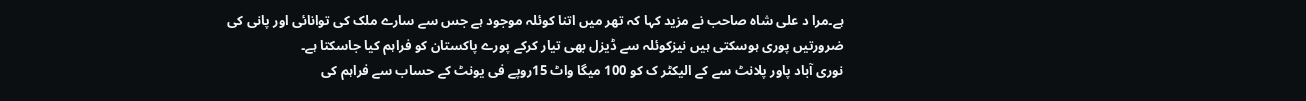ہے۔مرا د علی شاہ صاحب نے مزید کہا کہ تھر میں اتنا کوئلہ موجود ہے جس سے سارے ملک کی توانائی اور پانی کی ضرورتیں پوری ہوسکتی ہیں نیزکوئلہ سے ڈیزل بھی تیار کرکے پورے پاکستان کو فراہم کیا جاسکتا ہے۔
نوری آباد پاور پلانٹ سے کے الیکٹر ک کو 100 میگا واٹ 15روپے فی یونٹ کے حساب سے فراہم کی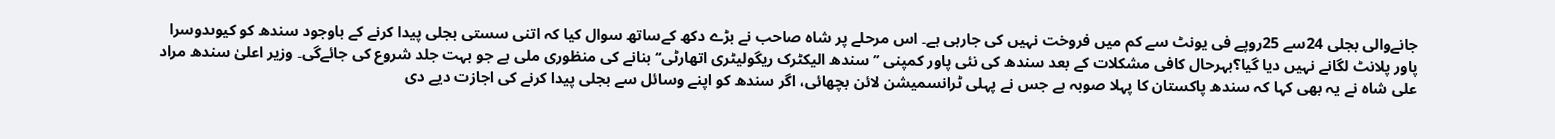جانےوالی بجلی 24سے 25روپے فی یونٹ سے کم میں فروخت نہیں کی جارہی ہے۔ اس مرحلے پر شاہ صاحب نے بڑے دکھ کےساتھ سوال کیا کہ اتنی سستی بجلی پیدا کرنے کے باوجود سندھ کو کیوںدوسرا پاور پلانٹ لگانے نہیں دیا گیا؟بہرحال کافی مشکلات کے بعد سندھ کی نئی پاور کمپنی ’’سندھ الیکٹرک ریگولیٹری اتھارٹی‘‘ بنانے کی منظوری ملی ہے جو بہت جلد شروع کی جائےگی۔ وزیر اعلیٰ سندھ مراد علی شاہ نے یہ بھی کہا کہ سندھ پاکستان کا پہلا صوبہ ہے جس نے پہلی ٹرانسمیشن لائن بچھائی، اگر سندھ کو اپنے وسائل سے بجلی پیدا کرنے کی اجازت دیے دی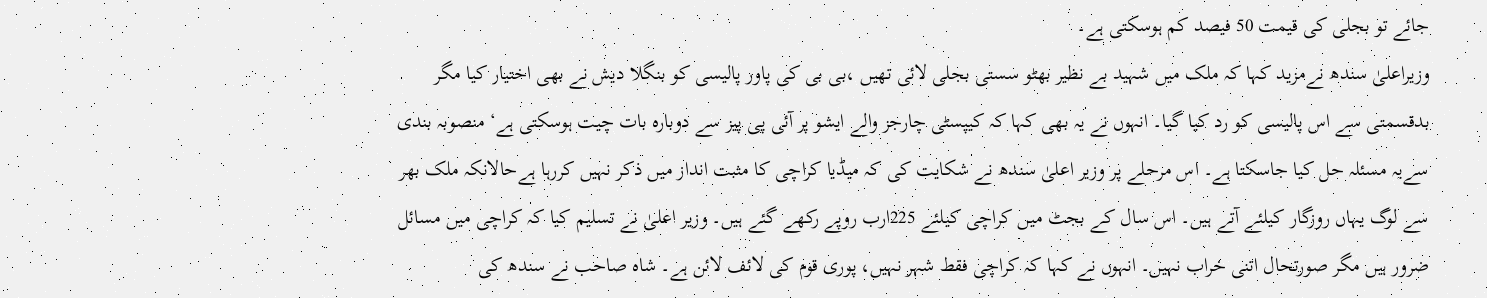جائے تو بجلی کی قیمت 50 فیصد کم ہوسکتی ہے۔
وزیراعلیٰ سندھ نےمزید کہا کہ ملک میں شہید بے نظیر بھٹو سستی بجلی لائی تھیں ،بی بی کی پاور پالیسی کو بنگلا دیش نے بھی اختیار کیا مگر بدقسمتی سے اس پالیسی کو رد کیا گیا۔ انہوں نے یہ بھی کہا کہ کیپسٹی چارجز والے ایشو پر آئی پی پیز سے دوبارہ بات چیت ہوسکتی ہے‘ منصوبہ بندی سےیہ مسئلہ حل کیا جاسکتا ہے۔ اس مرحلے پر وزیر اعلیٰ سندھ نے شکایت کی کہ میڈیا کراچی کا مثبت انداز میں ذکر نہیں کررہا ہےحالانکہ ملک بھر سے لوگ یہاں روزگار کیلئے آتے ہیں۔ اس سال کے بجٹ میں کراچی کیلئے 225ارب روپے رکھے گئے ہیں۔ وزیر اعلیٰ نے تسلیم کیا کہ کراچی میں مسائل ضرور ہیں مگر صورتحال اتنی خراب نہیں۔ انہوں نے کہا کہ کراچی فقط شہر نہیں، پوری قوم کی لائف لائن ہے۔ شاہ صاحب نے سندھ کی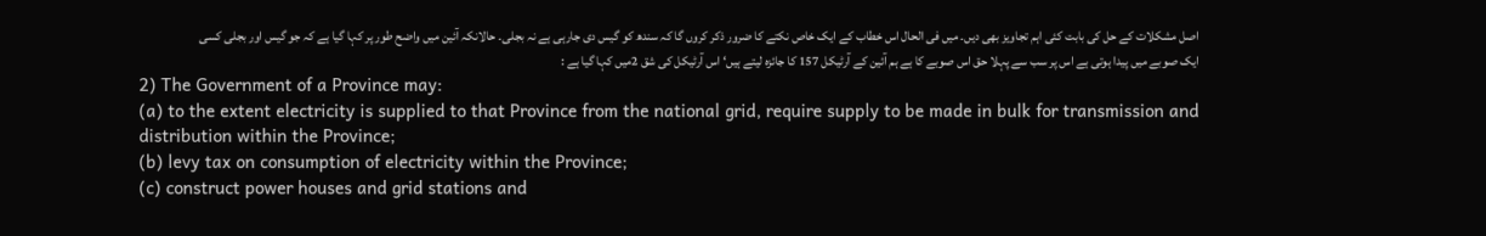اصل مشکلات کے حل کی بابت کئی اہم تجاویز بھی دیں۔ میں فی الحال اس خطاب کے ایک خاص نکتے کا ضرور ذکر کروں گا کہ سندھ کو گیس دی جارہی ہے نہ بجلی۔ حالانکہ آئین میں واضح طور پر کہا گیا ہے کہ جو گیس اور بجلی کسی ایک صوبے میں پیدا ہوتی ہے اس پر سب سے پہلا حق اس صوبے کا ہے ہم آئین کے آرٹیکل 157 کا جائزہ لیتے ہیں‘ اس آرٹیکل کی شق 2میں کہا گیا ہے :
2) The Government of a Province may:
(a) to the extent electricity is supplied to that Province from the national grid, require supply to be made in bulk for transmission and distribution within the Province;
(b) levy tax on consumption of electricity within the Province;
(c) construct power houses and grid stations and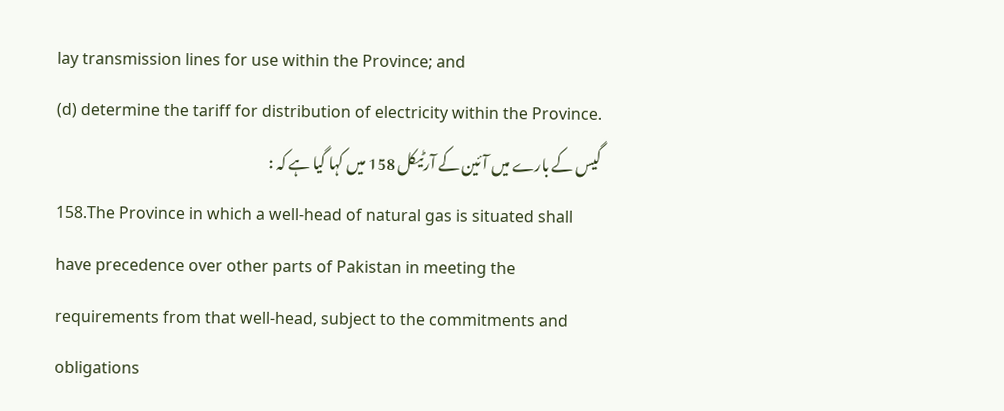lay transmission lines for use within the Province; and
(d) determine the tariff for distribution of electricity within the Province.
گیس کے بارے میں آئین کے آرٹیکل 158 میں کہا گیا ہے کہ :
158.The Province in which a well-head of natural gas is situated shall have precedence over other parts of Pakistan in meeting the requirements from that well-head, subject to the commitments and obligations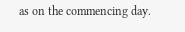as on the commencing day.